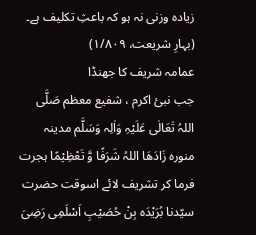زیادہ وزنی نہ ہو کہ باعثِ تکلیف ہے۔ (بہارِ شریعت، ۱/۸۰۹)
عمامہ شریف کا جھنڈا
جب نبیٔ اکرم ، شفیع معظم صَلَّی اللہُ تَعَالٰی عَلَیْہِ وَاٰلِہ وَسَلَّم مدینہ منورہ زَادَھَا اللہُ شَرَفًا وَّ تَعْظِیْمًا ہجرت فرما کر تشریف لائے اسوقت حضرت سیّدنا بُرَیْدَہ بِنْ حُصَیْبِ اَسْلَمِی رَضِیَ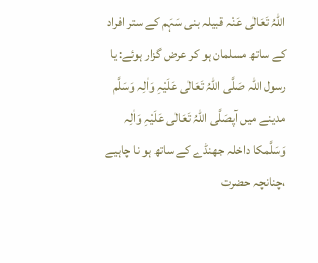اللہُ تَعَالٰی عَنْہ قبیلہ بنی سَہَم کے ستر افراد کے ساتھ مسلمان ہو کر عرض گزار ہوئے: یا رسول اللہ صَلَّی اللہُ تَعَالٰی عَلَیْہِ وَاٰلِہ وَسَلَّم مدینے میں آپصَلَّی اللہُ تَعَالٰی عَلَیْہِ وَاٰلِہ وَسَلَّمکا داخلہ جھنڈے کے ساتھ ہو نا چاہیے ،چنانچہ حضرت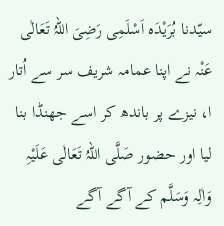سیّدنا بُرَیْدَہ اَسْلَمِی رَضِیَ اللہُ تَعَالٰی عَنْہ نے اپنا عمامہ شریف سر سے اُتار ا، نیزے پر باندھ کر اسے جھنڈا بنا لیا اور حضور صَلَّی اللہُ تَعَالٰی عَلَیْہِ وَاٰلِہ وَسَلَّم کے آگے آگے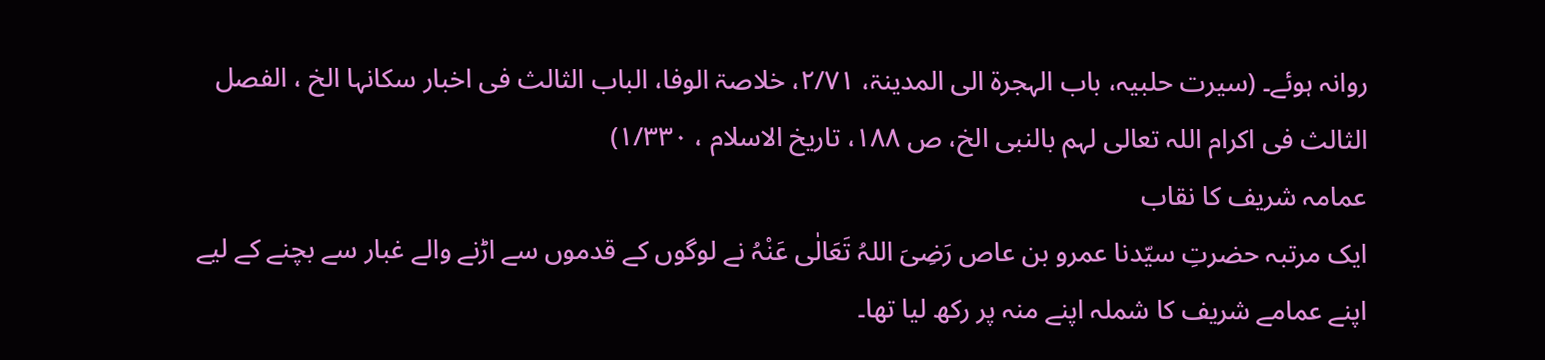روانہ ہوئے۔ (سیرت حلبیہ، باب الہجرۃ الی المدینۃ، ۲/۷۱، خلاصۃ الوفا، الباب الثالث فی اخبار سکانہا الخ ، الفصل الثالث فی اکرام اللہ تعالی لہم بالنبی الخ، ص ۱۸۸، تاریخ الاسلام ، ۱/۳۳۰)
عمامہ شریف کا نقاب
ایک مرتبہ حضرتِ سیّدنا عمرو بن عاص رَضِیَ اللہُ تَعَالٰی عَنْہُ نے لوگوں کے قدموں سے اڑنے والے غبار سے بچنے کے لیے اپنے عمامے شریف کا شملہ اپنے منہ پر رکھ لیا تھا۔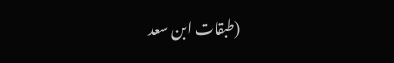(طبقات ابن سعد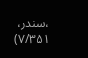،سندر، ۷/۳۵۱)